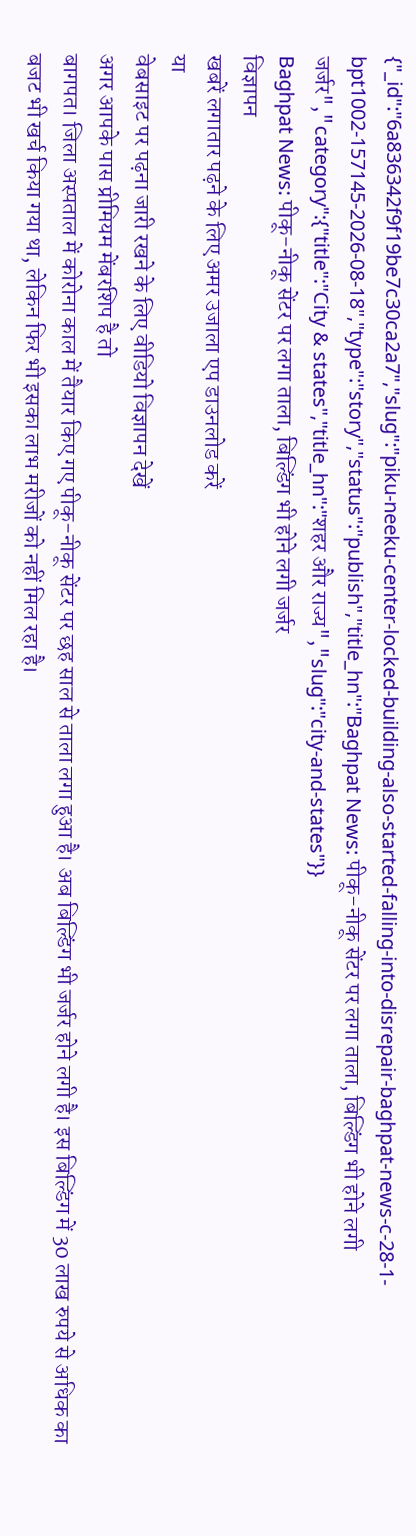{"_id":"6a836342f9f19be7c30ca2a7","slug":"piku-neeku-center-locked-building-also-started-falling-into-disrepair-baghpat-news-c-28-1-bpt1002-157145-2026-08-18","type":"story","status":"publish","title_hn":"Baghpat News: पीकू-नीकू सेंटर पर लगा ताला, बिल्डिंग भी होने लगी जर्जर","category":{"title":"City & states","title_hn":"शहर और राज्य","slug":"city-and-states"}}
Baghpat News: पीकू-नीकू सेंटर पर लगा ताला, बिल्डिंग भी होने लगी जर्जर
विज्ञापन
खबरें लगातार पढ़ने के लिए अमर उजाला एप डाउनलोड करें
या
वेबसाइट पर पढ़ना जारी रखने के लिए वीडियो विज्ञापन देखें
अगर आपके पास प्रीमियम मेंबरशिप है तो
बागपत। जिला अस्पताल में कोरोना काल में तैयार किए गए पीकू-नीकू सेंटर पर छह साल से ताला लगा हुआ है। अब बिल्डिंग भी जर्जर होने लगी है। इस बिल्डिंग में 30 लाख रुपये से अधिक का बजट भी खर्च किया गया था, लेकिन फिर भी इसका लाभ मरीजों को नहीं मिल रहा है।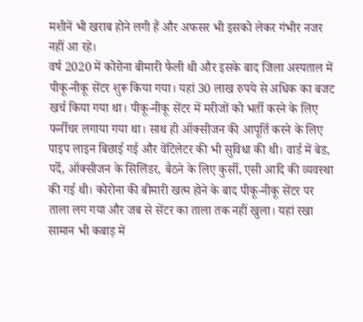मशीनें भी खराब होने लगी हैं और अफसर भी इसको लेकर गंभीर नजर नहीं आ रहे।
वर्ष 2020 में कोरोना बीमारी फैली थी और इसके बाद जिला अस्पताल में पीकू-नीकू सेंटर शुरू किया गया। यहां 30 लाख रुपये से अधिक का बजट खर्च किया गया था। पीकू-नीकू सेंटर में मरीजों को भर्ती करने के लिए फर्नीचर लगाया गया था। साथ ही ऑक्सीजन की आपूर्ति करने के लिए पाइप लाइन बिछाई गई और वेंटिलेटर की भी सुविधा की थी। वार्ड में बेड, पर्दे, ऑक्सीजन के सिलिंडर, बैठने के लिए कुर्सी, एसी आदि की व्यवस्था की गई थी। कोरोना की बीमारी खत्म होने के बाद पीकू-नीकू सेंटर पर ताला लग गया और जब से सेंटर का ताला तक नहीं खुला। यहां रखा सामान भी कबाड़ में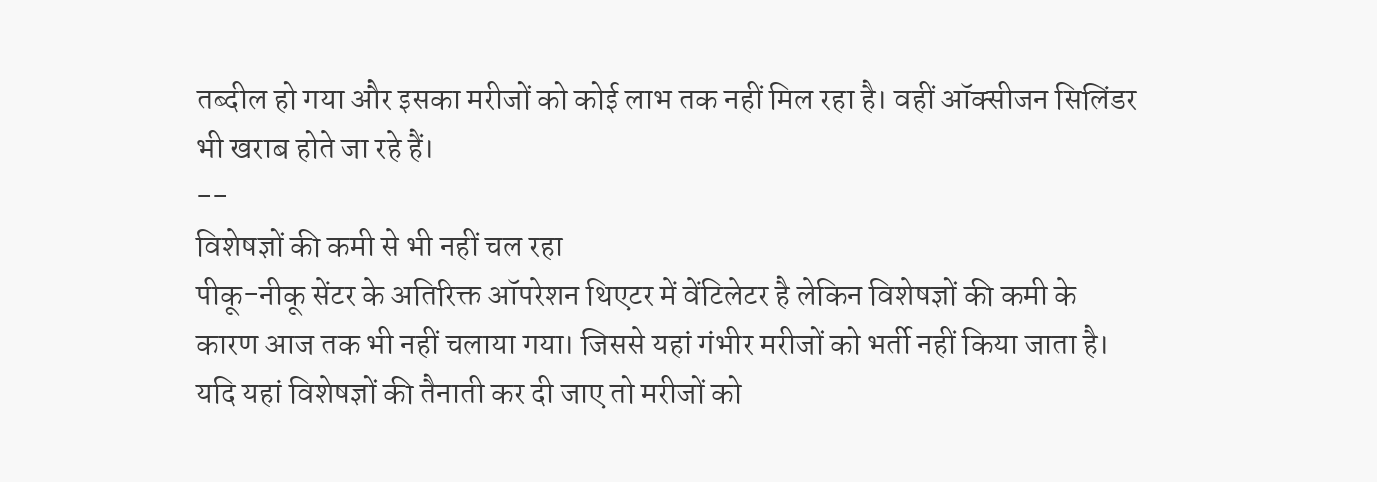तब्दील हो गया और इसका मरीजों को कोई लाभ तक नहीं मिल रहा है। वहीं ऑक्सीजन सिलिंडर भी खराब होते जा रहे हैं।
--
विशेषज्ञों की कमी से भी नहीं चल रहा
पीकू-नीकू सेंटर के अतिरिक्त ऑपरेशन थिएटर में वेंटिलेटर है लेकिन विशेषज्ञों की कमी के कारण आज तक भी नहीं चलाया गया। जिससे यहां गंभीर मरीजों को भर्ती नहीं किया जाता है। यदि यहां विशेषज्ञों की तैनाती कर दी जाए तो मरीजों को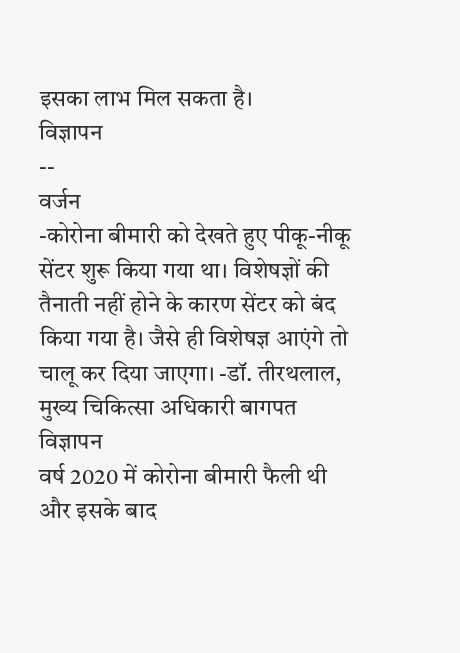इसका लाभ मिल सकता है।
विज्ञापन
--
वर्जन
-कोरोना बीमारी को देखते हुए पीकू-नीकू सेंटर शुरू किया गया था। विशेषज्ञों की तैनाती नहीं होने के कारण सेंटर को बंद किया गया है। जैसे ही विशेषज्ञ आएंगे तो चालू कर दिया जाएगा। -डॉ. तीरथलाल, मुख्य चिकित्सा अधिकारी बागपत
विज्ञापन
वर्ष 2020 में कोरोना बीमारी फैली थी और इसके बाद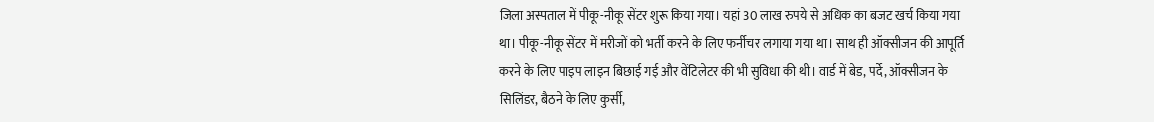जिला अस्पताल में पीकू-नीकू सेंटर शुरू किया गया। यहां 30 लाख रुपये से अधिक का बजट खर्च किया गया था। पीकू-नीकू सेंटर में मरीजों को भर्ती करने के लिए फर्नीचर लगाया गया था। साथ ही ऑक्सीजन की आपूर्ति करने के लिए पाइप लाइन बिछाई गई और वेंटिलेटर की भी सुविधा की थी। वार्ड में बेड, पर्दे, ऑक्सीजन के सिलिंडर, बैठने के लिए कुर्सी,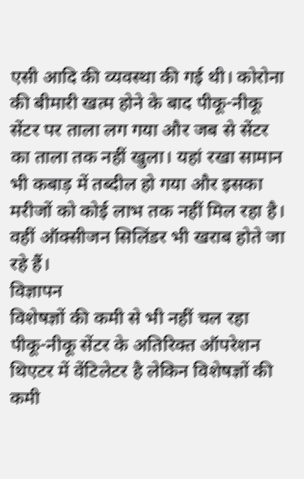एसी आदि की व्यवस्था की गई थी। कोरोना की बीमारी खत्म होने के बाद पीकू-नीकू सेंटर पर ताला लग गया और जब से सेंटर का ताला तक नहीं खुला। यहां रखा सामान भी कबाड़ में तब्दील हो गया और इसका मरीजों को कोई लाभ तक नहीं मिल रहा है। वहीं ऑक्सीजन सिलिंडर भी खराब होते जा रहे हैं।
विज्ञापन
विशेषज्ञों की कमी से भी नहीं चल रहा
पीकू-नीकू सेंटर के अतिरिक्त ऑपरेशन थिएटर में वेंटिलेटर है लेकिन विशेषज्ञों की कमी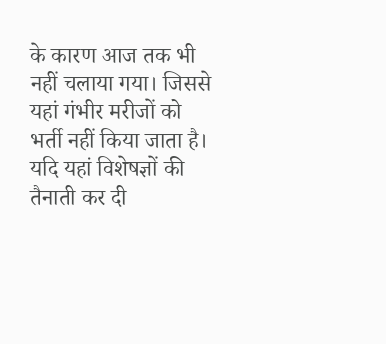के कारण आज तक भी नहीं चलाया गया। जिससे यहां गंभीर मरीजों को भर्ती नहीं किया जाता है। यदि यहां विशेषज्ञों की तैनाती कर दी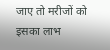जाए तो मरीजों को इसका लाभ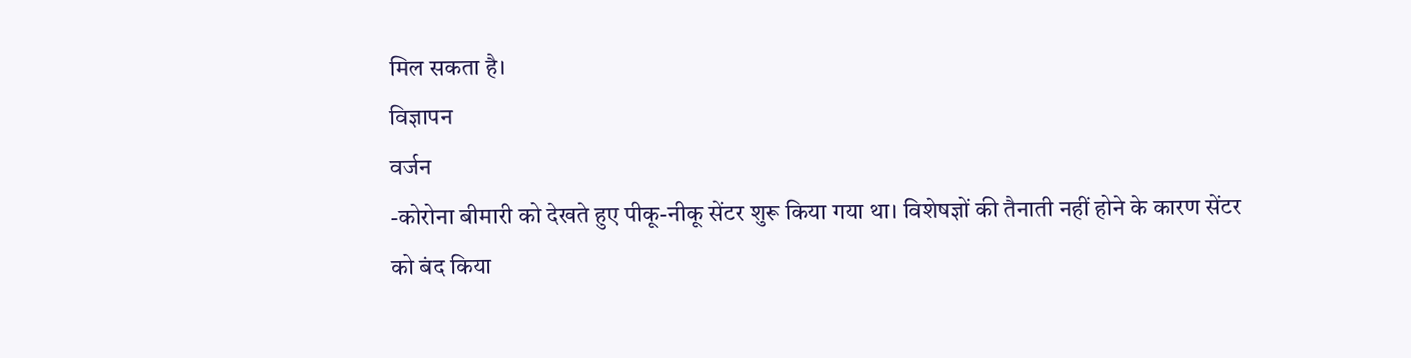मिल सकता है।
विज्ञापन
वर्जन
-कोरोना बीमारी को देखते हुए पीकू-नीकू सेंटर शुरू किया गया था। विशेषज्ञों की तैनाती नहीं होने के कारण सेंटर को बंद किया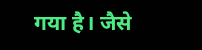गया है। जैसे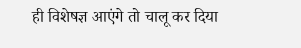ही विशेषज्ञ आएंगे तो चालू कर दिया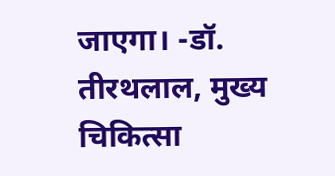जाएगा। -डॉ. तीरथलाल, मुख्य चिकित्सा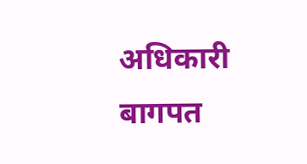अधिकारी बागपत